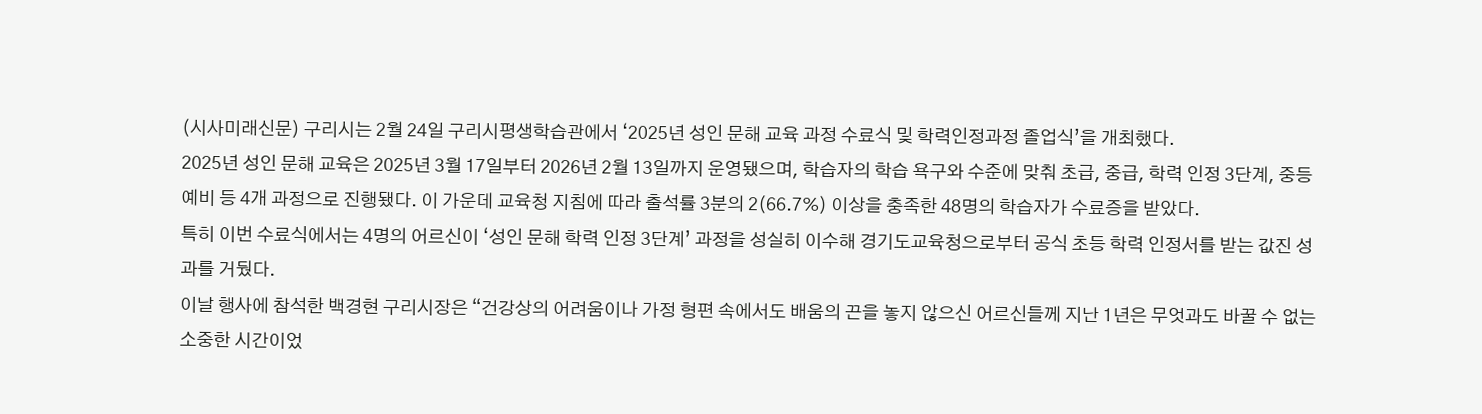(시사미래신문) 구리시는 2월 24일 구리시평생학습관에서 ‘2025년 성인 문해 교육 과정 수료식 및 학력인정과정 졸업식’을 개최했다.
2025년 성인 문해 교육은 2025년 3월 17일부터 2026년 2월 13일까지 운영됐으며, 학습자의 학습 욕구와 수준에 맞춰 초급, 중급, 학력 인정 3단계, 중등 예비 등 4개 과정으로 진행됐다. 이 가운데 교육청 지침에 따라 출석률 3분의 2(66.7%) 이상을 충족한 48명의 학습자가 수료증을 받았다.
특히 이번 수료식에서는 4명의 어르신이 ‘성인 문해 학력 인정 3단계’ 과정을 성실히 이수해 경기도교육청으로부터 공식 초등 학력 인정서를 받는 값진 성과를 거뒀다.
이날 행사에 참석한 백경현 구리시장은 “건강상의 어려움이나 가정 형편 속에서도 배움의 끈을 놓지 않으신 어르신들께 지난 1년은 무엇과도 바꿀 수 없는 소중한 시간이었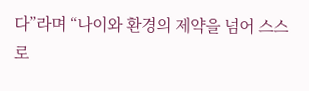다”라며 “나이와 환경의 제약을 넘어 스스로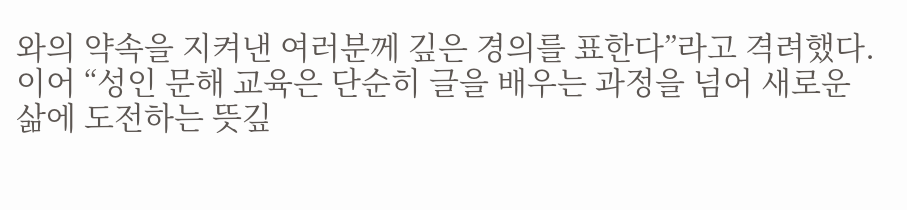와의 약속을 지켜낸 여러분께 깊은 경의를 표한다”라고 격려했다.
이어 “성인 문해 교육은 단순히 글을 배우는 과정을 넘어 새로운 삶에 도전하는 뜻깊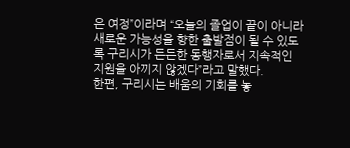은 여정”이라며 “오늘의 졸업이 끝이 아니라 새로운 가능성을 향한 출발점이 될 수 있도록 구리시가 든든한 동행자로서 지속적인 지원을 아끼지 않겠다”라고 말했다.
한편, 구리시는 배움의 기회를 놓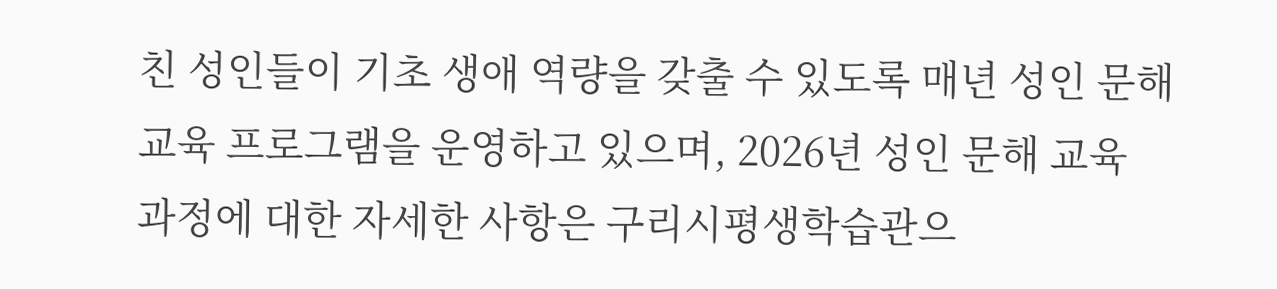친 성인들이 기초 생애 역량을 갖출 수 있도록 매년 성인 문해 교육 프로그램을 운영하고 있으며, 2026년 성인 문해 교육 과정에 대한 자세한 사항은 구리시평생학습관으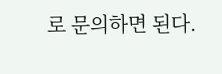로 문의하면 된다.